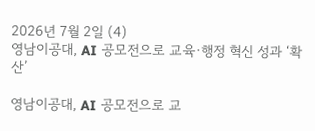2026년 7월 2일 (4)
영남이공대, AI 공모전으로 교육·행정 혁신 성과 ‘확산’

영남이공대, AI 공모전으로 교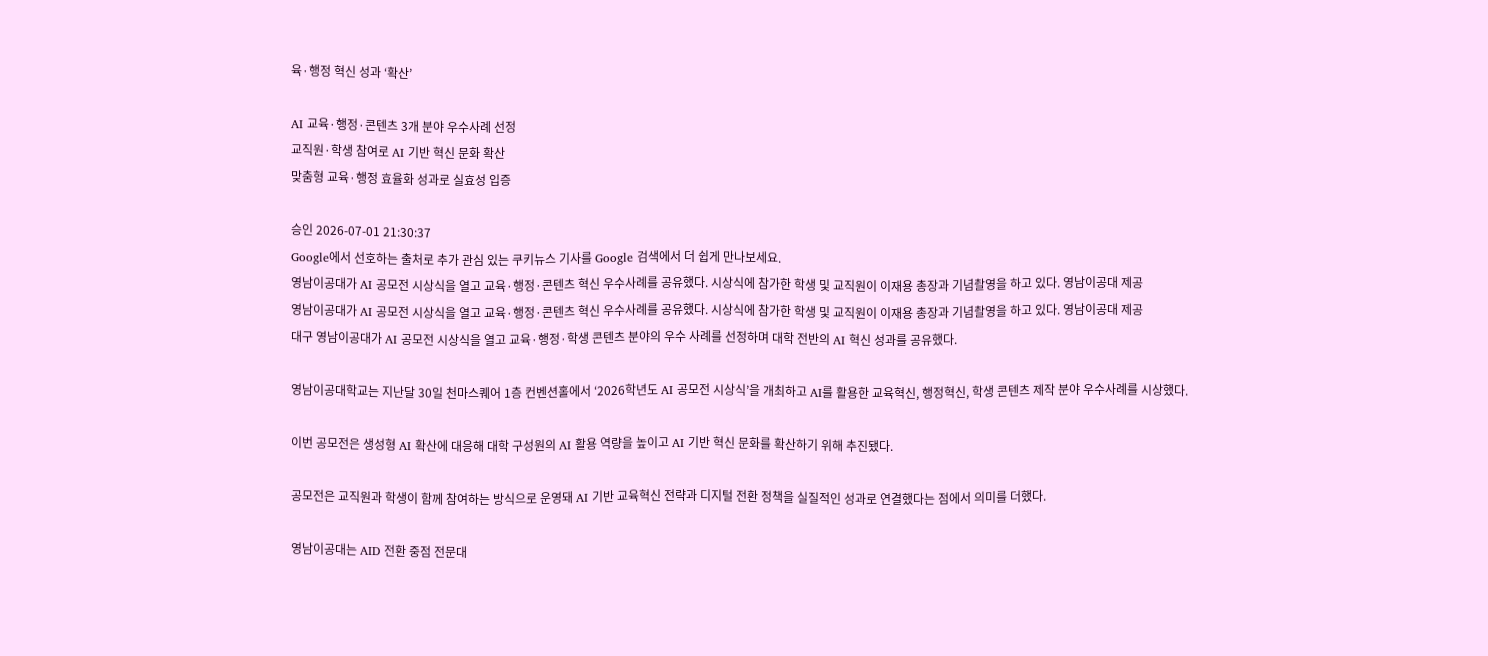육·행정 혁신 성과 ‘확산’

AI 교육·행정·콘텐츠 3개 분야 우수사례 선정
교직원·학생 참여로 AI 기반 혁신 문화 확산
맞춤형 교육·행정 효율화 성과로 실효성 입증

승인 2026-07-01 21:30:37
Google에서 선호하는 출처로 추가 관심 있는 쿠키뉴스 기사를 Google 검색에서 더 쉽게 만나보세요.
영남이공대가 AI 공모전 시상식을 열고 교육·행정·콘텐츠 혁신 우수사례를 공유했다. 시상식에 참가한 학생 및 교직원이 이재용 총장과 기념촬영을 하고 있다. 영남이공대 제공
영남이공대가 AI 공모전 시상식을 열고 교육·행정·콘텐츠 혁신 우수사례를 공유했다. 시상식에 참가한 학생 및 교직원이 이재용 총장과 기념촬영을 하고 있다. 영남이공대 제공
대구 영남이공대가 AI 공모전 시상식을 열고 교육·행정·학생 콘텐츠 분야의 우수 사례를 선정하며 대학 전반의 AI 혁신 성과를 공유했다.

영남이공대학교는 지난달 30일 천마스퀘어 1층 컨벤션홀에서 ‘2026학년도 AI 공모전 시상식’을 개최하고 AI를 활용한 교육혁신, 행정혁신, 학생 콘텐츠 제작 분야 우수사례를 시상했다.

이번 공모전은 생성형 AI 확산에 대응해 대학 구성원의 AI 활용 역량을 높이고 AI 기반 혁신 문화를 확산하기 위해 추진됐다.

공모전은 교직원과 학생이 함께 참여하는 방식으로 운영돼 AI 기반 교육혁신 전략과 디지털 전환 정책을 실질적인 성과로 연결했다는 점에서 의미를 더했다.

영남이공대는 AID 전환 중점 전문대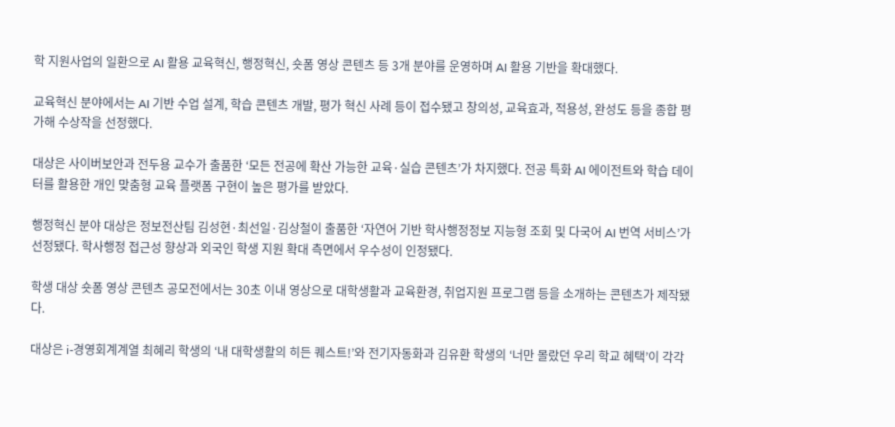학 지원사업의 일환으로 AI 활용 교육혁신, 행정혁신, 숏폼 영상 콘텐츠 등 3개 분야를 운영하며 AI 활용 기반을 확대했다.

교육혁신 분야에서는 AI 기반 수업 설계, 학습 콘텐츠 개발, 평가 혁신 사례 등이 접수됐고 창의성, 교육효과, 적용성, 완성도 등을 종합 평가해 수상작을 선정했다.

대상은 사이버보안과 전두용 교수가 출품한 ‘모든 전공에 확산 가능한 교육·실습 콘텐츠’가 차지했다. 전공 특화 AI 에이전트와 학습 데이터를 활용한 개인 맞춤형 교육 플랫폼 구현이 높은 평가를 받았다.

행정혁신 분야 대상은 정보전산팀 김성현·최선일·김상철이 출품한 ‘자연어 기반 학사행정정보 지능형 조회 및 다국어 AI 번역 서비스’가 선정됐다. 학사행정 접근성 향상과 외국인 학생 지원 확대 측면에서 우수성이 인정됐다.

학생 대상 숏폼 영상 콘텐츠 공모전에서는 30초 이내 영상으로 대학생활과 교육환경, 취업지원 프로그램 등을 소개하는 콘텐츠가 제작됐다.

대상은 i-경영회계계열 최혜리 학생의 ‘내 대학생활의 히든 퀘스트!’와 전기자동화과 김유환 학생의 ‘너만 몰랐던 우리 학교 혜택’이 각각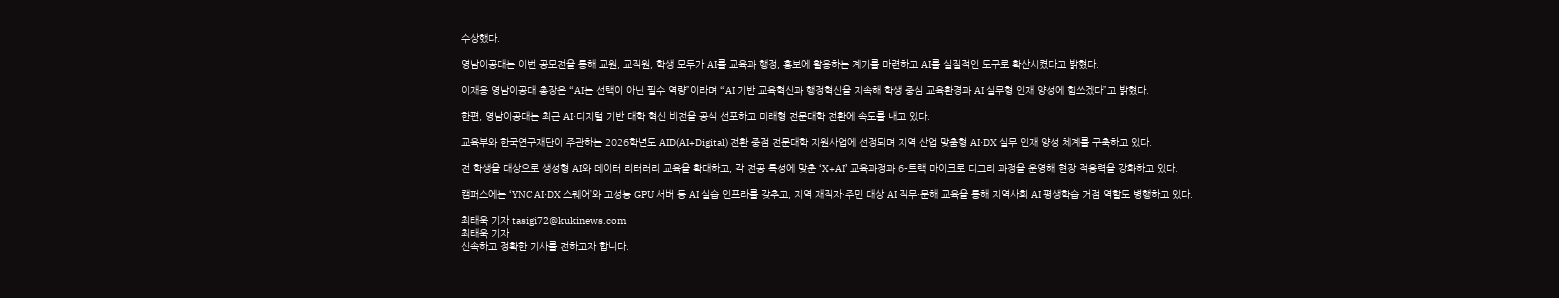수상했다.

영남이공대는 이번 공모전을 통해 교원, 교직원, 학생 모두가 AI를 교육과 행정, 홍보에 활용하는 계기를 마련하고 AI를 실질적인 도구로 확산시켰다고 밝혔다.

이재용 영남이공대 총장은 “AI는 선택이 아닌 필수 역량”이라며 “AI 기반 교육혁신과 행정혁신을 지속해 학생 중심 교육환경과 AI 실무형 인재 양성에 힘쓰겠다”고 밝혔다.

한편, 영남이공대는 최근 AI·디지털 기반 대학 혁신 비전을 공식 선포하고 미래형 전문대학 전환에 속도를 내고 있다.

교육부와 한국연구재단이 주관하는 2026학년도 AID(AI+Digital) 전환 중점 전문대학 지원사업에 선정되며 지역 산업 맞춤형 AI·DX 실무 인재 양성 체계를 구축하고 있다.

전 학생을 대상으로 생성형 AI와 데이터 리터러리 교육을 확대하고, 각 전공 특성에 맞춘 ‘X+AI’ 교육과정과 6-트랙 마이크로 디그리 과정을 운영해 현장 적응력을 강화하고 있다.

캠퍼스에는 ‘YNC AI·DX 스퀘어’와 고성능 GPU 서버 등 AI 실습 인프라를 갖추고, 지역 재직자·주민 대상 AI 직무·문해 교육을 통해 지역사회 AI 평생학습 거점 역할도 병행하고 있다.

최태욱 기자 tasigi72@kukinews.com
최태욱 기자
신속하고 정확한 기사를 전하고자 합니다.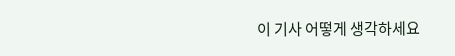이 기사 어떻게 생각하세요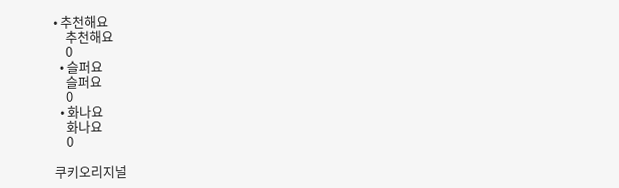• 추천해요
    추천해요
    0
  • 슬퍼요
    슬퍼요
    0
  • 화나요
    화나요
    0

쿠키오리지널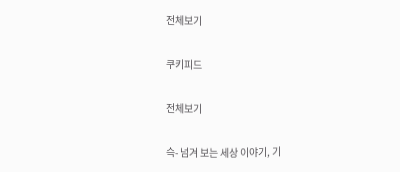전체보기

쿠키피드

전체보기

슥- 넘겨 보는 세상 이야기, 기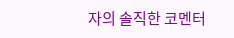자의 솔직한 코멘터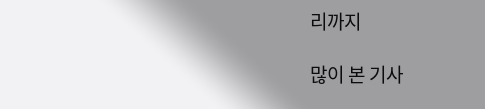리까지

많이 본 기사